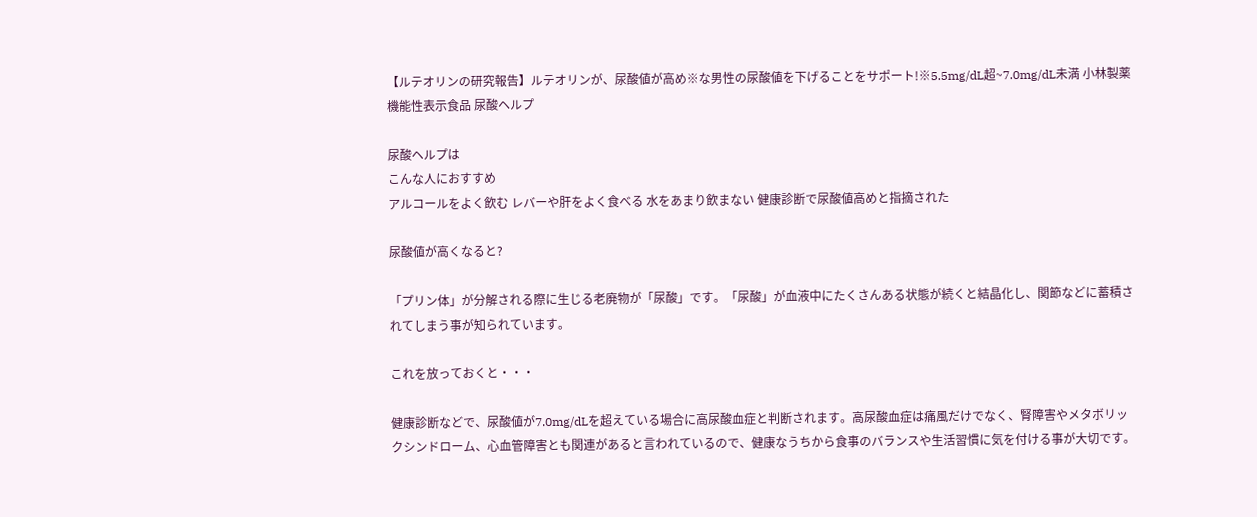【ルテオリンの研究報告】ルテオリンが、尿酸値が高め※な男性の尿酸値を下げることをサポート!※5.5mg/dL超~7.0mg/dL未満 小林製薬機能性表示食品 尿酸ヘルプ

尿酸ヘルプは
こんな人におすすめ
アルコールをよく飲む レバーや肝をよく食べる 水をあまり飲まない 健康診断で尿酸値高めと指摘された

尿酸値が高くなると?

「プリン体」が分解される際に生じる老廃物が「尿酸」です。「尿酸」が血液中にたくさんある状態が続くと結晶化し、関節などに蓄積されてしまう事が知られています。

これを放っておくと・・・

健康診断などで、尿酸値が7.0mg/dLを超えている場合に高尿酸血症と判断されます。高尿酸血症は痛風だけでなく、腎障害やメタボリックシンドローム、心血管障害とも関連があると言われているので、健康なうちから食事のバランスや生活習慣に気を付ける事が大切です。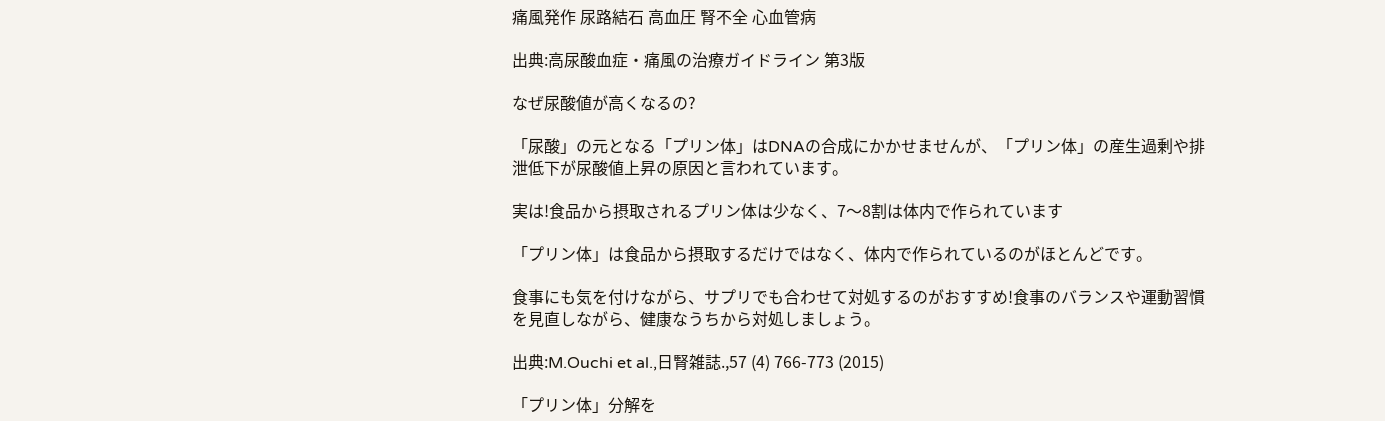痛風発作 尿路結石 高血圧 腎不全 心血管病

出典:高尿酸血症・痛風の治療ガイドライン 第3版

なぜ尿酸値が高くなるの?

「尿酸」の元となる「プリン体」はDNAの合成にかかせませんが、「プリン体」の産生過剰や排泄低下が尿酸値上昇の原因と言われています。

実は!食品から摂取されるプリン体は少なく、7〜8割は体内で作られています

「プリン体」は食品から摂取するだけではなく、体内で作られているのがほとんどです。

食事にも気を付けながら、サプリでも合わせて対処するのがおすすめ!食事のバランスや運動習慣を見直しながら、健康なうちから対処しましょう。

出典:M.Ouchi et al.,日腎雑誌.,57 (4) 766-773 (2015)

「プリン体」分解を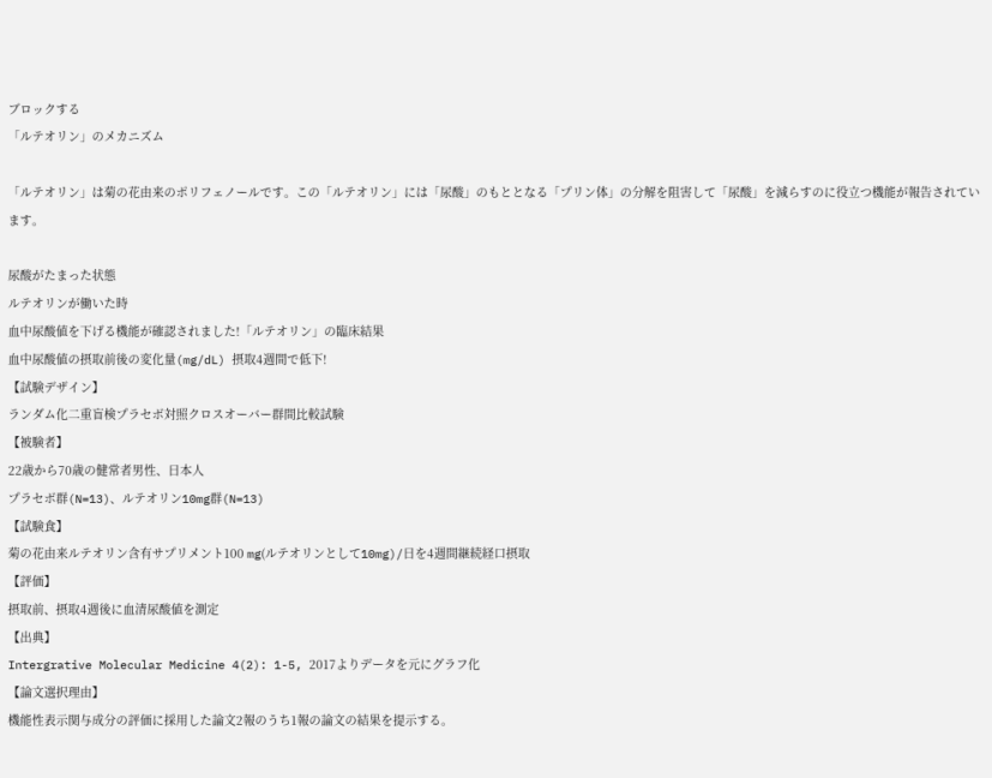ブロックする
「ルテオリン」のメカニズム

「ルテオリン」は菊の花由来のポリフェノールです。この「ルテオリン」には「尿酸」のもととなる「プリン体」の分解を阻害して「尿酸」を減らすのに役立つ機能が報告されています。

尿酸がたまった状態
ルテオリンが働いた時
血中尿酸値を下げる機能が確認されました!「ルテオリン」の臨床結果
血中尿酸値の摂取前後の変化量(mg/dL) 摂取4週間で低下!
【試験デザイン】
ランダム化二重盲検プラセボ対照クロスオーバー群間比較試験
【被験者】
22歳から70歳の健常者男性、日本人
プラセボ群(N=13)、ルテオリン10mg群(N=13)
【試験食】
菊の花由来ルテオリン含有サプリメント100 mg(ルテオリンとして10mg)/日を4週間継続経口摂取
【評価】
摂取前、摂取4週後に血清尿酸値を測定
【出典】
Intergrative Molecular Medicine 4(2): 1-5, 2017よりデータを元にグラフ化
【論文選択理由】
機能性表示関与成分の評価に採用した論文2報のうち1報の論文の結果を提示する。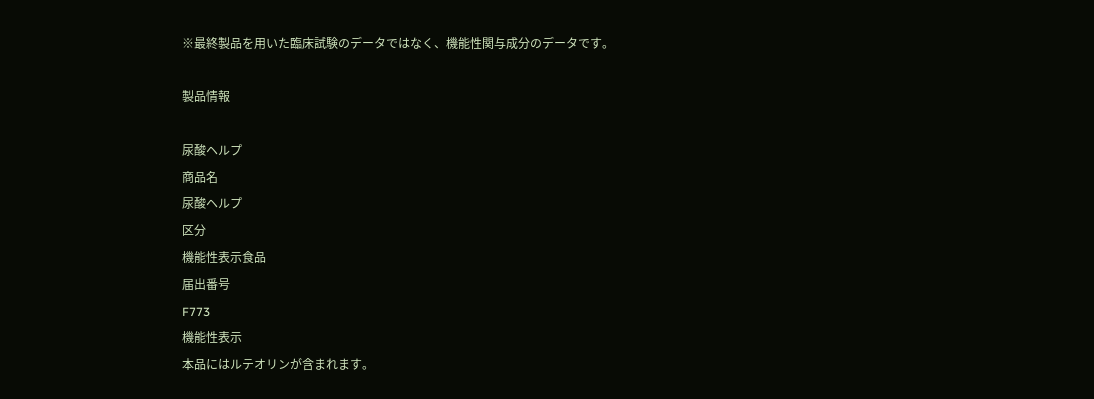※最終製品を用いた臨床試験のデータではなく、機能性関与成分のデータです。

製品情報

尿酸ヘルプ
商品名
尿酸ヘルプ
区分
機能性表示食品
届出番号
F773
機能性表示
本品にはルテオリンが含まれます。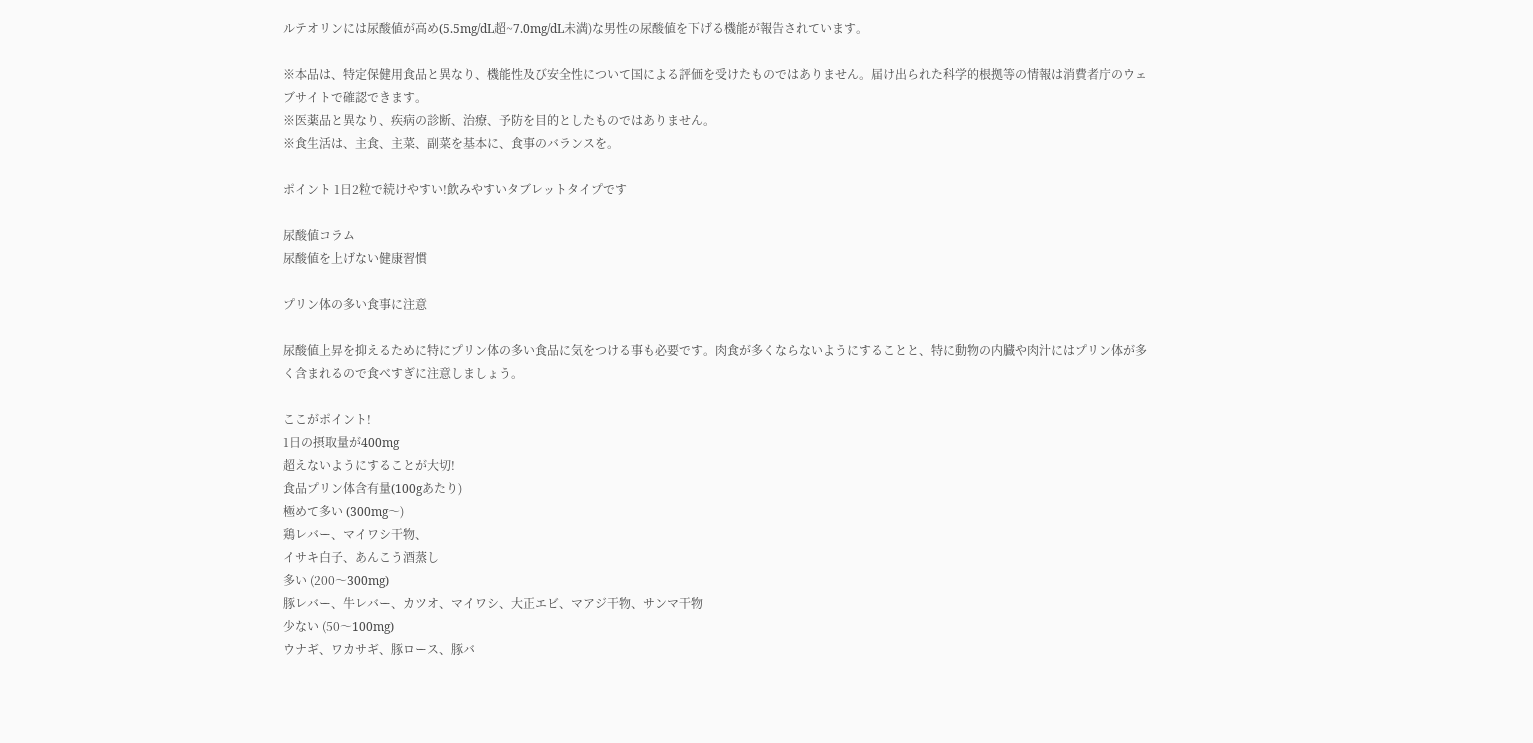ルテオリンには尿酸値が高め(5.5mg/dL超~7.0mg/dL未満)な男性の尿酸値を下げる機能が報告されています。

※本品は、特定保健用食品と異なり、機能性及び安全性について国による評価を受けたものではありません。届け出られた科学的根拠等の情報は消費者庁のウェブサイトで確認できます。
※医薬品と異なり、疾病の診断、治療、予防を目的としたものではありません。
※食生活は、主食、主菜、副菜を基本に、食事のバランスを。

ポイント 1日2粒で続けやすい!飲みやすいタブレットタイプです

尿酸値コラム
尿酸値を上げない健康習慣

プリン体の多い食事に注意

尿酸値上昇を抑えるために特にプリン体の多い食品に気をつける事も必要です。肉食が多くならないようにすることと、特に動物の内臓や肉汁にはプリン体が多く含まれるので食べすぎに注意しましょう。

ここがポイント!
1日の摂取量が400mg
超えないようにすることが大切!
食品プリン体含有量(100gあたり)
極めて多い (300mg〜)
鶏レバー、マイワシ干物、
イサキ白子、あんこう酒蒸し
多い (200〜300mg)
豚レバー、牛レバー、カツオ、マイワシ、大正エビ、マアジ干物、サンマ干物
少ない (50〜100mg)
ウナギ、ワカサギ、豚ロース、豚バ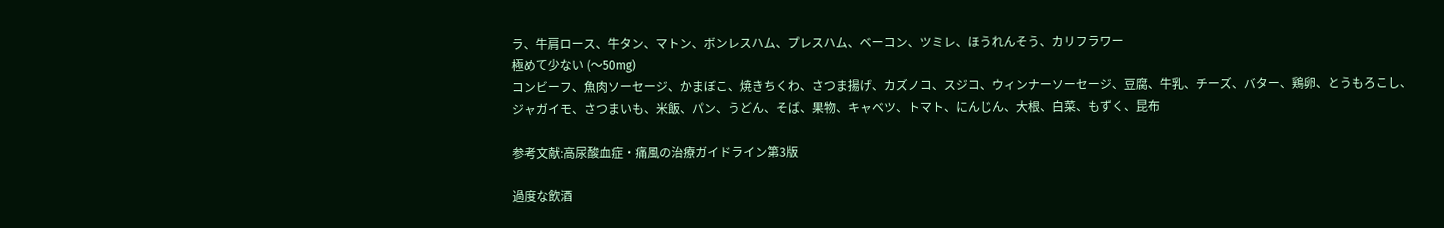ラ、牛肩ロース、牛タン、マトン、ボンレスハム、プレスハム、ベーコン、ツミレ、ほうれんそう、カリフラワー
極めて少ない (〜50mg)
コンビーフ、魚肉ソーセージ、かまぼこ、焼きちくわ、さつま揚げ、カズノコ、スジコ、ウィンナーソーセージ、豆腐、牛乳、チーズ、バター、鶏卵、とうもろこし、
ジャガイモ、さつまいも、米飯、パン、うどん、そば、果物、キャベツ、トマト、にんじん、大根、白菜、もずく、昆布

参考文献:高尿酸血症・痛風の治療ガイドライン第3版

過度な飲酒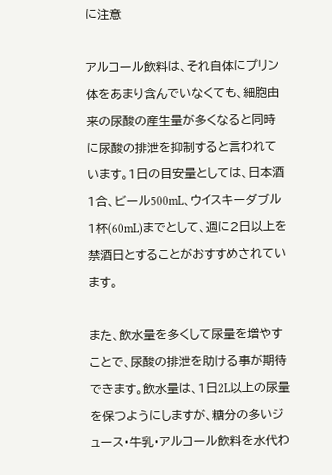に注意

アルコール飲料は、それ自体にプリン体をあまり含んでいなくても、細胞由来の尿酸の産生量が多くなると同時に尿酸の排泄を抑制すると言われています。1日の目安量としては、日本酒1合、ビール500mL、ウイスキーダブル1杯(60mL)までとして、週に2日以上を禁酒日とすることがおすすめされています。

また、飲水量を多くして尿量を増やすことで、尿酸の排泄を助ける事が期待できます。飲水量は、1日2L以上の尿量を保つようにしますが、糖分の多いジュース・牛乳・アルコール飲料を水代わ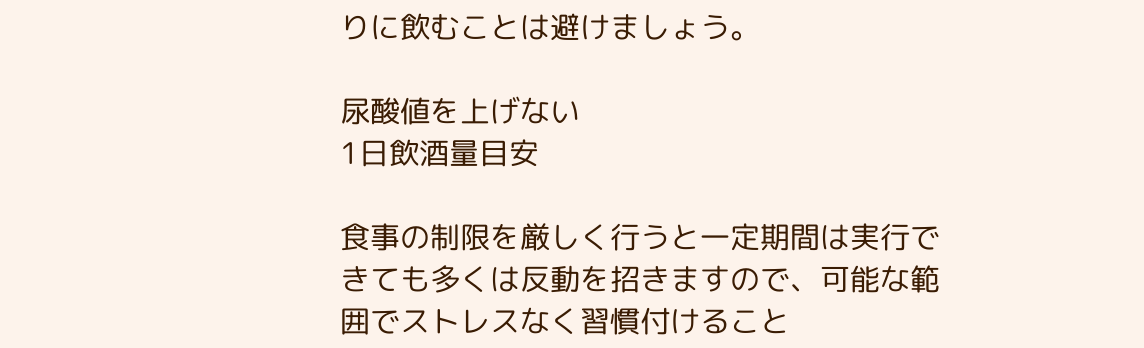りに飲むことは避けましょう。

尿酸値を上げない
1日飲酒量目安

食事の制限を厳しく行うと一定期間は実行できても多くは反動を招きますので、可能な範囲でストレスなく習慣付けること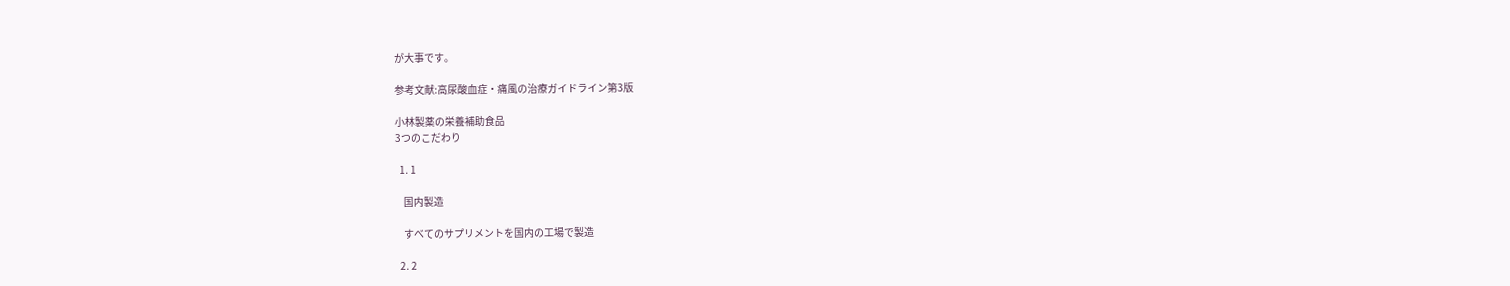が大事です。

参考文献:高尿酸血症・痛風の治療ガイドライン第3版

小林製薬の栄養補助食品
3つのこだわり

  1. 1

    国内製造

    すべてのサプリメントを国内の工場で製造

  2. 2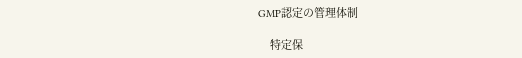GMP認定の管理体制

    特定保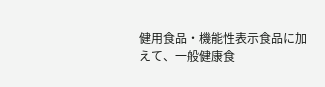健用食品・機能性表示食品に加えて、一般健康食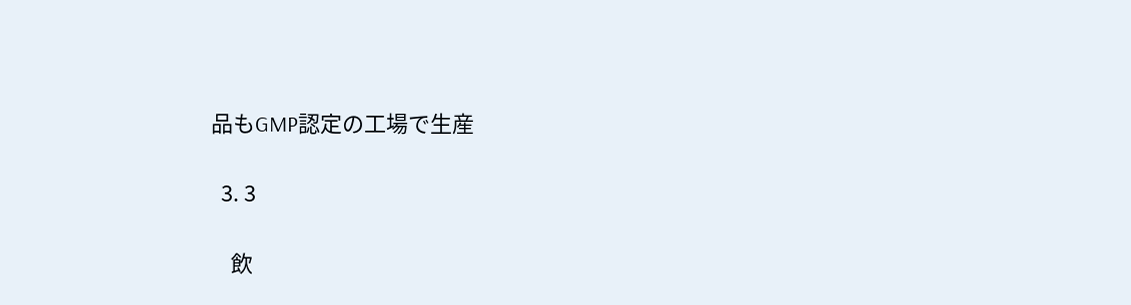品もGMP認定の工場で生産

  3. 3

    飲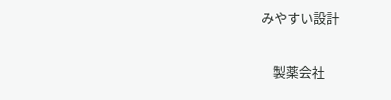みやすい設計

    製薬会社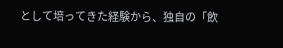として培ってきた経験から、独自の「飲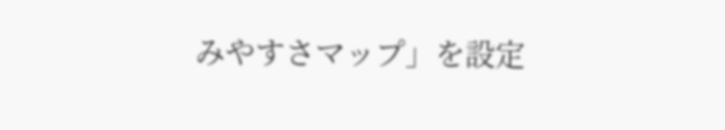みやすさマップ」を設定